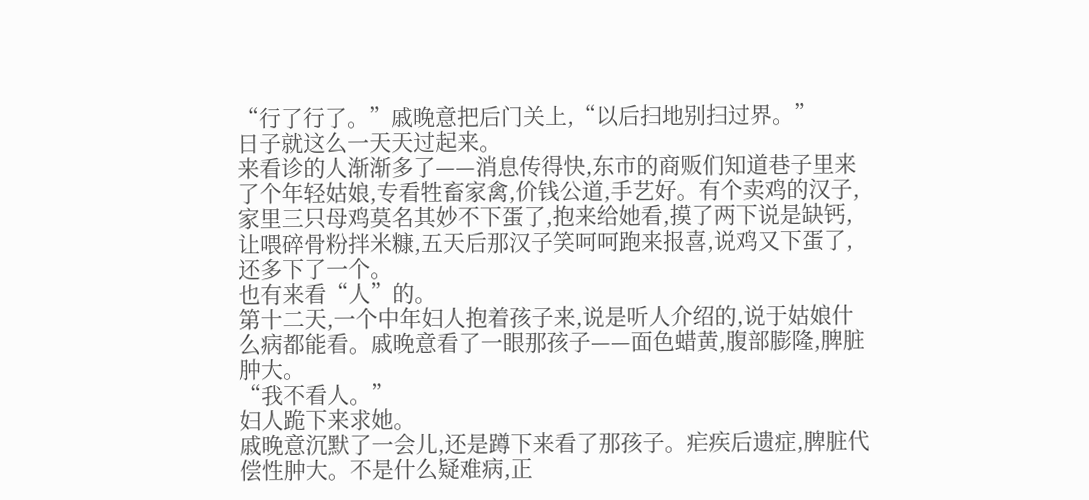“行了行了。”戚晚意把后门关上,“以后扫地别扫过界。”
日子就这么一天天过起来。
来看诊的人渐渐多了——消息传得快,东市的商贩们知道巷子里来了个年轻姑娘,专看牲畜家禽,价钱公道,手艺好。有个卖鸡的汉子,家里三只母鸡莫名其妙不下蛋了,抱来给她看,摸了两下说是缺钙,让喂碎骨粉拌米糠,五天后那汉子笑呵呵跑来报喜,说鸡又下蛋了,还多下了一个。
也有来看“人”的。
第十二天,一个中年妇人抱着孩子来,说是听人介绍的,说于姑娘什么病都能看。戚晚意看了一眼那孩子——面色蜡黄,腹部膨隆,脾脏肿大。
“我不看人。”
妇人跪下来求她。
戚晚意沉默了一会儿,还是蹲下来看了那孩子。疟疾后遗症,脾脏代偿性肿大。不是什么疑难病,正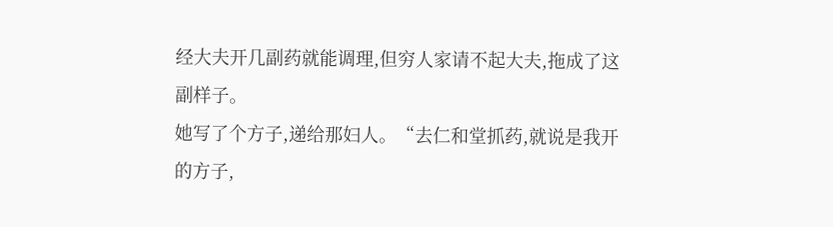经大夫开几副药就能调理,但穷人家请不起大夫,拖成了这副样子。
她写了个方子,递给那妇人。“去仁和堂抓药,就说是我开的方子,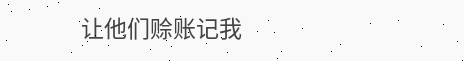让他们赊账记我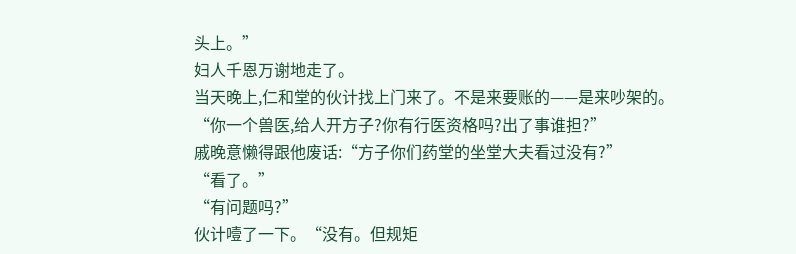头上。”
妇人千恩万谢地走了。
当天晚上,仁和堂的伙计找上门来了。不是来要账的——是来吵架的。
“你一个兽医,给人开方子?你有行医资格吗?出了事谁担?”
戚晚意懒得跟他废话:“方子你们药堂的坐堂大夫看过没有?”
“看了。”
“有问题吗?”
伙计噎了一下。“没有。但规矩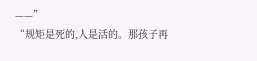——”
“规矩是死的,人是活的。那孩子再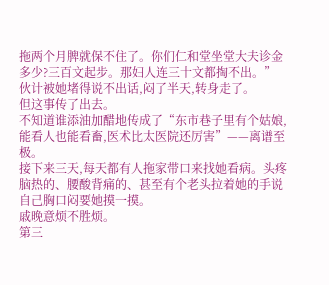拖两个月脾就保不住了。你们仁和堂坐堂大夫诊金多少?三百文起步。那妇人连三十文都掏不出。”
伙计被她堵得说不出话,闷了半天,转身走了。
但这事传了出去。
不知道谁添油加醋地传成了“东市巷子里有个姑娘,能看人也能看畜,医术比太医院还厉害”——离谱至极。
接下来三天,每天都有人拖家带口来找她看病。头疼脑热的、腰酸背痛的、甚至有个老头拉着她的手说自己胸口闷要她摸一摸。
戚晚意烦不胜烦。
第三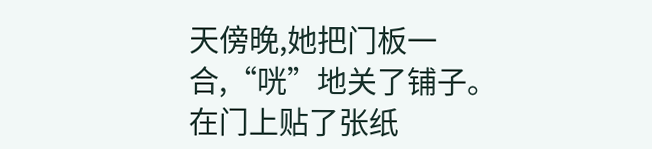天傍晚,她把门板一合,“咣”地关了铺子。在门上贴了张纸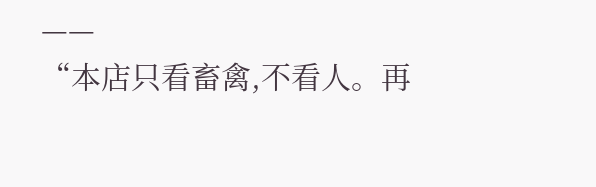——
“本店只看畜禽,不看人。再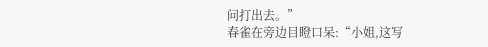问打出去。”
春雀在旁边目瞪口呆:“小姐,这写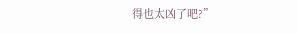得也太凶了吧?”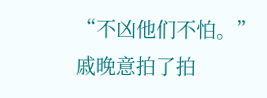“不凶他们不怕。”戚晚意拍了拍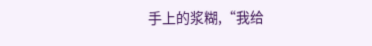手上的浆糊,“我给